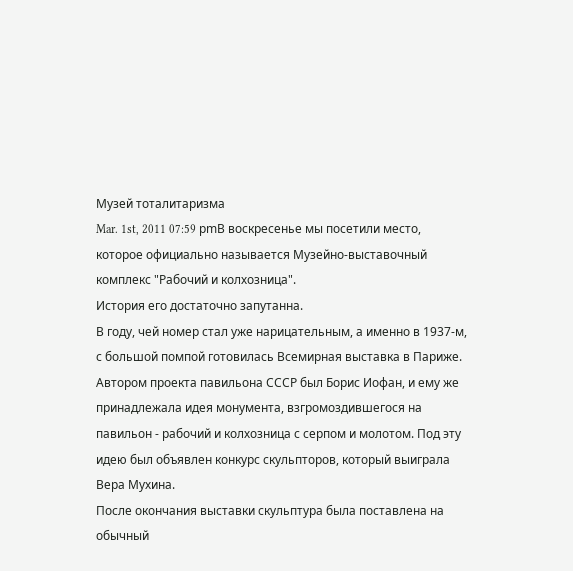Музей тоталитаризма
Mar. 1st, 2011 07:59 pmВ воскресенье мы посетили место, которое официально называется Музейно-выставочный комплекс "Рабочий и колхозница".
История его достаточно запутанна.
В году, чей номер стал уже нарицательным, а именно в 1937-м, с большой помпой готовилась Всемирная выставка в Париже. Автором проекта павильона СССР был Борис Иофан, и ему же принадлежала идея монумента, взгромоздившегося на павильон - рабочий и колхозница с серпом и молотом. Под эту идею был объявлен конкурс скульпторов, который выиграла Вера Мухина.
После окончания выставки скульптура была поставлена на обычный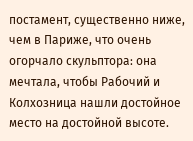постамент, существенно ниже, чем в Париже, что очень огорчало скульптора: она мечтала, чтобы Рабочий и Колхозница нашли достойное место на достойной высоте.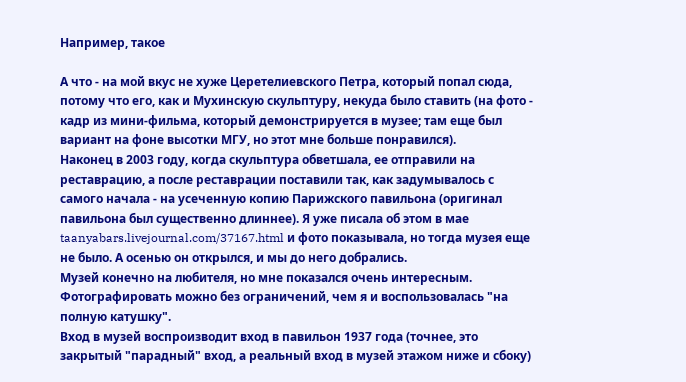Например, такое

А что - на мой вкус не хуже Церетелиевского Петра, который попал сюда, потому что его, как и Мухинскую скульптуру, некуда было ставить (на фото - кадр из мини-фильма, который демонстрируется в музее; там еще был вариант на фоне высотки МГУ, но этот мне больше понравился).
Наконец в 2003 году, когда скульптура обветшала, ее отправили на реставрацию, а после реставрации поставили так, как задумывалось с самого начала - на усеченную копию Парижского павильона (оригинал павильона был существенно длиннее). Я уже писала об этом в мае taanyabars.livejournal.com/37167.html и фото показывала, но тогда музея еще не было. А осенью он открылся, и мы до него добрались.
Музей конечно на любителя, но мне показался очень интересным. Фотографировать можно без ограничений, чем я и воспользовалась "на полную катушку".
Вход в музей воспроизводит вход в павильон 1937 года (точнее, это закрытый "парадный" вход, а реальный вход в музей этажом ниже и сбоку)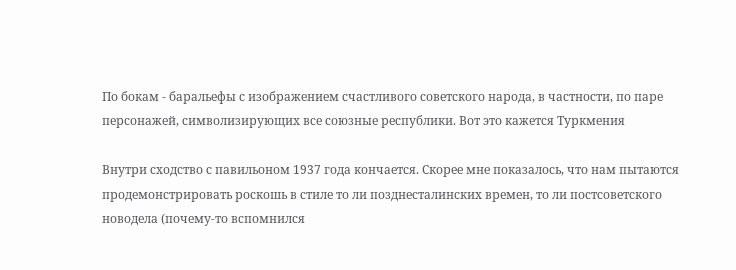По бокам - баральефы с изображением счастливого советского народа, в частности, по паре персонажей, символизирующих все союзные республики. Вот это кажется Туркмения

Внутри сходство с павильоном 1937 года кончается. Скорее мне показалось, что нам пытаются продемонстрировать роскошь в стиле то ли позднесталинских времен, то ли постсоветского новодела (почему-то вспомнился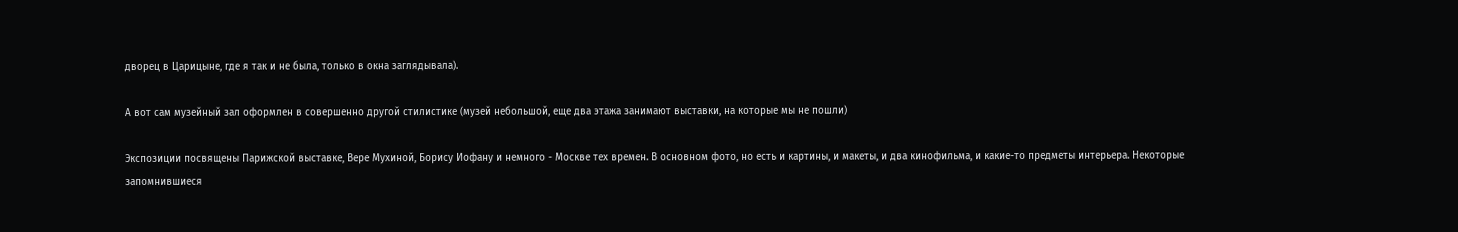дворец в Царицыне, где я так и не была, только в окна заглядывала).

А вот сам музейный зал оформлен в совершенно другой стилистике (музей небольшой, еще два этажа занимают выставки, на которые мы не пошли)

Экспозиции посвящены Парижской выставке, Вере Мухиной, Борису Иофану и немного - Москве тех времен. В основном фото, но есть и картины, и макеты, и два кинофильма, и какие-то предметы интерьера. Некоторые запомнившиеся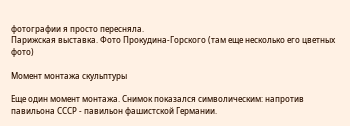фотографии я просто пересняла.
Парижская выставка. Фото Прокудина-Горского (там еще несколько его цветных фото)

Момент монтажа скульптуры

Еще один момент монтажа. Снимок показался символическим: напротив павильона СССР - павильон фашистской Германии.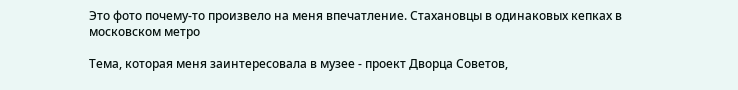Это фото почему-то произвело на меня впечатление. Стахановцы в одинаковых кепках в московском метро

Тема, которая меня заинтересовала в музее - проект Дворца Советов,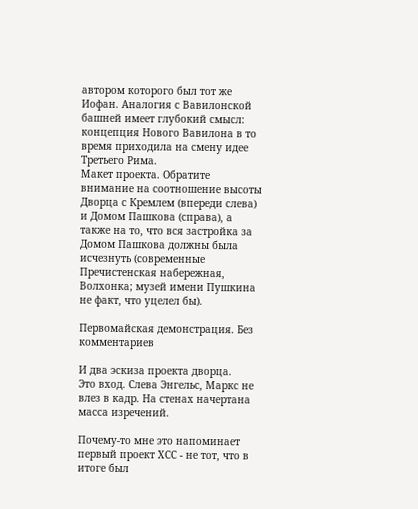автором которого был тот же Иофан. Аналогия с Вавилонской башней имеет глубокий смысл: концепция Нового Вавилона в то время приходила на смену идее Третьего Рима.
Макет проекта. Обратите внимание на соотношение высоты Дворца с Кремлем (впереди слева) и Домом Пашкова (справа), а также на то, что вся застройка за Домом Пашкова должны была исчезнуть (современные Пречистенская набережная, Волхонка; музей имени Пушкина не факт, что уцелел бы).

Первомайская демонстрация. Без комментариев

И два эскиза проекта дворца.
Это вход. Слева Энгельс, Маркс не влез в кадр. На стенах начертана масса изречений.

Почему-то мне это напоминает первый проект ХСС - не тот, что в итоге был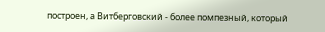построен, а Витберговский - более помпезный, который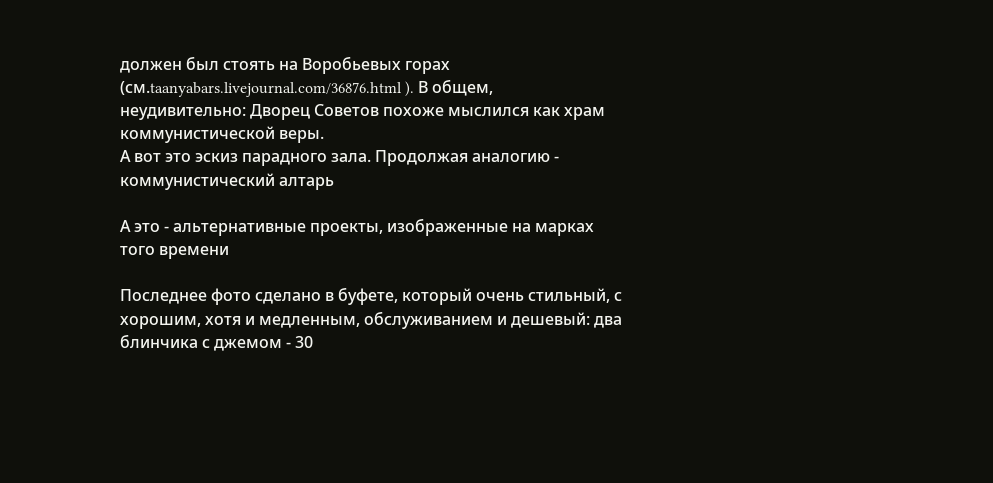должен был стоять на Воробьевых горах (см.taanyabars.livejournal.com/36876.html ). В общем, неудивительно: Дворец Советов похоже мыслился как храм коммунистической веры.
А вот это эскиз парадного зала. Продолжая аналогию - коммунистический алтарь

А это - альтернативные проекты, изображенные на марках того времени

Последнее фото сделано в буфете, который очень стильный, с хорошим, хотя и медленным, обслуживанием и дешевый: два блинчика с джемом - 30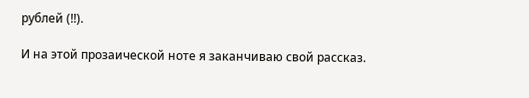рублей (!!).

И на этой прозаической ноте я заканчиваю свой рассказ.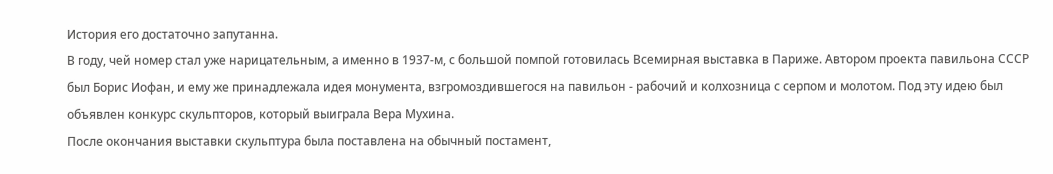История его достаточно запутанна.
В году, чей номер стал уже нарицательным, а именно в 1937-м, с большой помпой готовилась Всемирная выставка в Париже. Автором проекта павильона СССР был Борис Иофан, и ему же принадлежала идея монумента, взгромоздившегося на павильон - рабочий и колхозница с серпом и молотом. Под эту идею был объявлен конкурс скульпторов, который выиграла Вера Мухина.
После окончания выставки скульптура была поставлена на обычный постамент,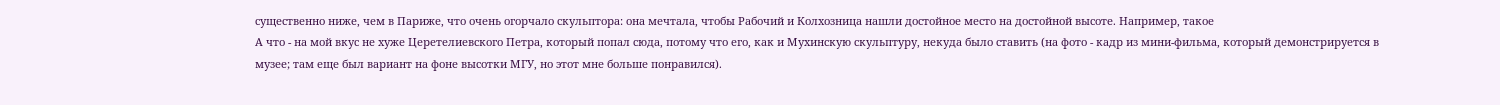существенно ниже, чем в Париже, что очень огорчало скульптора: она мечтала, чтобы Рабочий и Колхозница нашли достойное место на достойной высоте. Например, такое
А что - на мой вкус не хуже Церетелиевского Петра, который попал сюда, потому что его, как и Мухинскую скульптуру, некуда было ставить (на фото - кадр из мини-фильма, который демонстрируется в музее; там еще был вариант на фоне высотки МГУ, но этот мне больше понравился).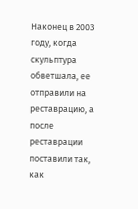Наконец в 2003 году, когда скульптура обветшала, ее отправили на реставрацию, а после реставрации поставили так, как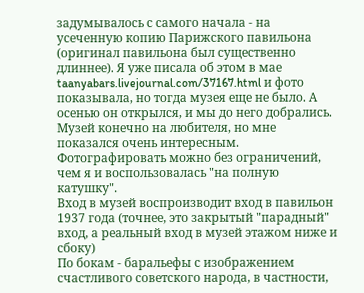задумывалось с самого начала - на усеченную копию Парижского павильона (оригинал павильона был существенно длиннее). Я уже писала об этом в мае taanyabars.livejournal.com/37167.html и фото показывала, но тогда музея еще не было. А осенью он открылся, и мы до него добрались.
Музей конечно на любителя, но мне показался очень интересным. Фотографировать можно без ограничений, чем я и воспользовалась "на полную катушку".
Вход в музей воспроизводит вход в павильон 1937 года (точнее, это закрытый "парадный" вход, а реальный вход в музей этажом ниже и сбоку)
По бокам - баральефы с изображением счастливого советского народа, в частности,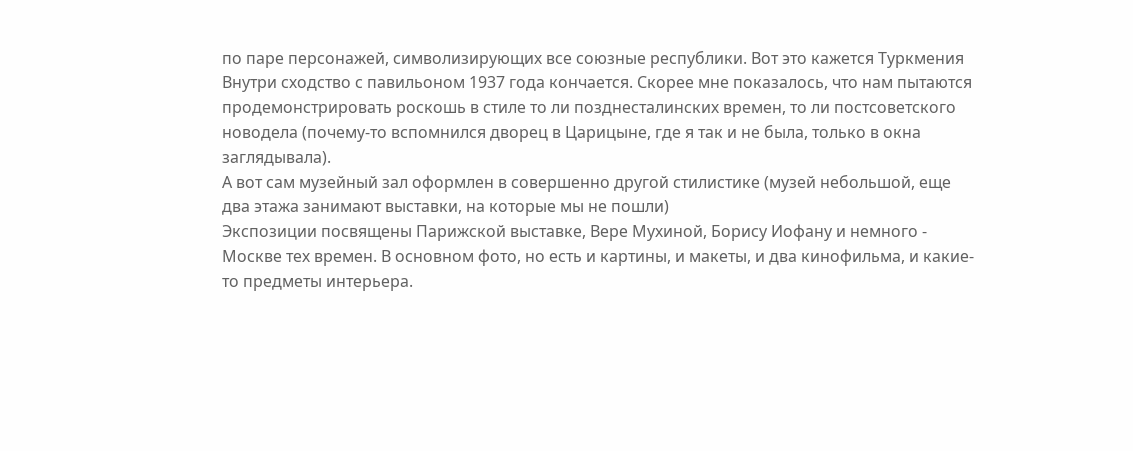по паре персонажей, символизирующих все союзные республики. Вот это кажется Туркмения
Внутри сходство с павильоном 1937 года кончается. Скорее мне показалось, что нам пытаются продемонстрировать роскошь в стиле то ли позднесталинских времен, то ли постсоветского новодела (почему-то вспомнился дворец в Царицыне, где я так и не была, только в окна заглядывала).
А вот сам музейный зал оформлен в совершенно другой стилистике (музей небольшой, еще два этажа занимают выставки, на которые мы не пошли)
Экспозиции посвящены Парижской выставке, Вере Мухиной, Борису Иофану и немного - Москве тех времен. В основном фото, но есть и картины, и макеты, и два кинофильма, и какие-то предметы интерьера.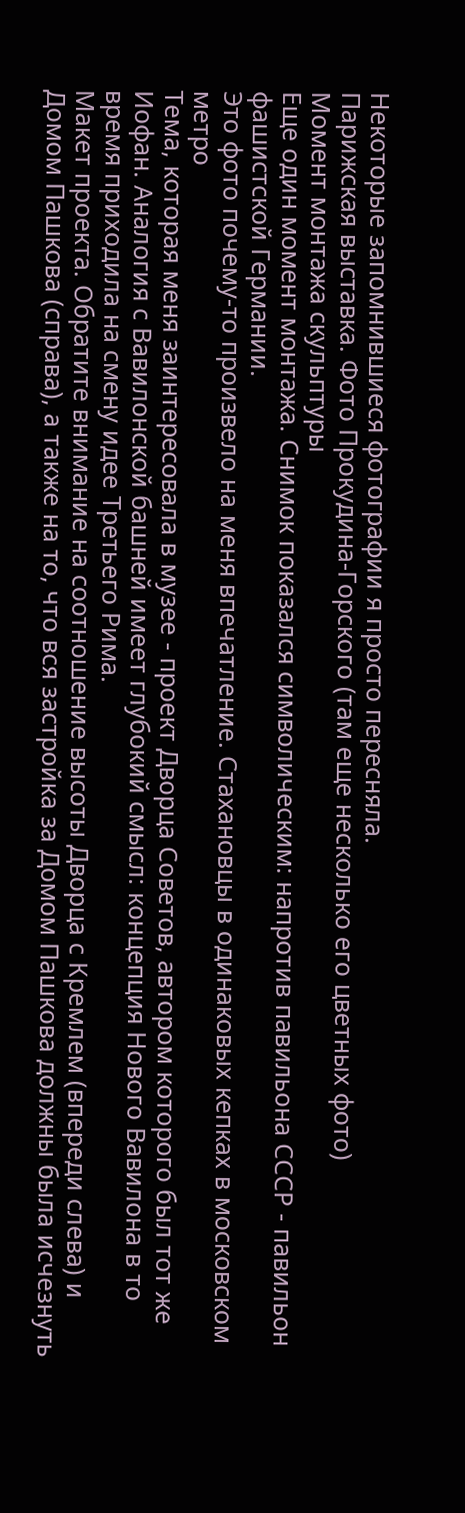Некоторые запомнившиеся фотографии я просто пересняла.
Парижская выставка. Фото Прокудина-Горского (там еще несколько его цветных фото)
Момент монтажа скульптуры
Еще один момент монтажа. Снимок показался символическим: напротив павильона СССР - павильон фашистской Германии.
Это фото почему-то произвело на меня впечатление. Стахановцы в одинаковых кепках в московском метро
Тема, которая меня заинтересовала в музее - проект Дворца Советов, автором которого был тот же Иофан. Аналогия с Вавилонской башней имеет глубокий смысл: концепция Нового Вавилона в то время приходила на смену идее Третьего Рима.
Макет проекта. Обратите внимание на соотношение высоты Дворца с Кремлем (впереди слева) и Домом Пашкова (справа), а также на то, что вся застройка за Домом Пашкова должны была исчезнуть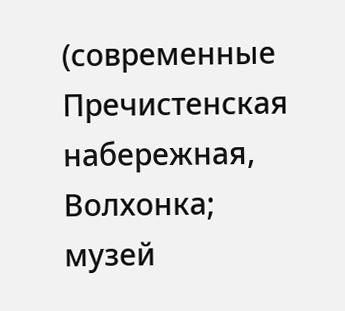(современные Пречистенская набережная, Волхонка; музей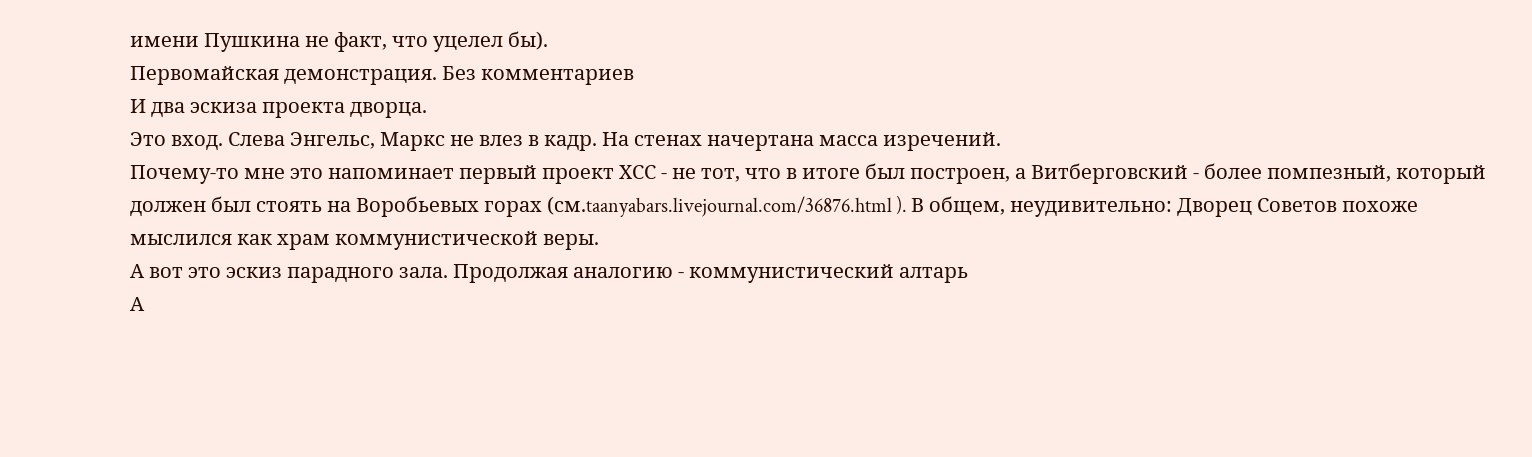имени Пушкина не факт, что уцелел бы).
Первомайская демонстрация. Без комментариев
И два эскиза проекта дворца.
Это вход. Слева Энгельс, Маркс не влез в кадр. На стенах начертана масса изречений.
Почему-то мне это напоминает первый проект ХСС - не тот, что в итоге был построен, а Витберговский - более помпезный, который должен был стоять на Воробьевых горах (см.taanyabars.livejournal.com/36876.html ). В общем, неудивительно: Дворец Советов похоже мыслился как храм коммунистической веры.
А вот это эскиз парадного зала. Продолжая аналогию - коммунистический алтарь
А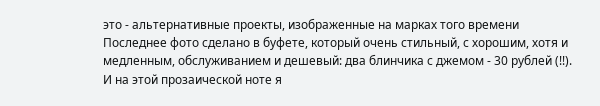это - альтернативные проекты, изображенные на марках того времени
Последнее фото сделано в буфете, который очень стильный, с хорошим, хотя и медленным, обслуживанием и дешевый: два блинчика с джемом - 30 рублей (!!).
И на этой прозаической ноте я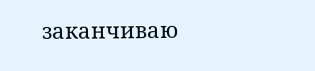заканчиваю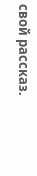свой рассказ.